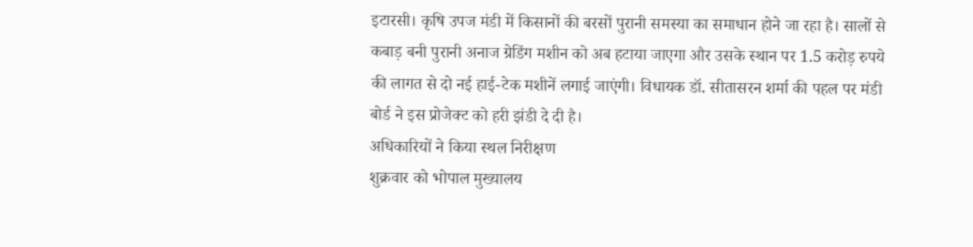इटारसी। कृषि उपज मंडी में किसानों की बरसों पुरानी समस्या का समाधान होने जा रहा है। सालों से कबाड़ बनी पुरानी अनाज ग्रेडिंग मशीन को अब हटाया जाएगा और उसके स्थान पर 1.5 करोड़ रुपये की लागत से दो नई हाई-टेक मशीनें लगाई जाएंगी। विधायक डॉ. सीतासरन शर्मा की पहल पर मंडी बोर्ड ने इस प्रोजेक्ट को हरी झंडी दे दी है।
अधिकारियों ने किया स्थल निरीक्षण
शुक्रवार को भोपाल मुख्यालय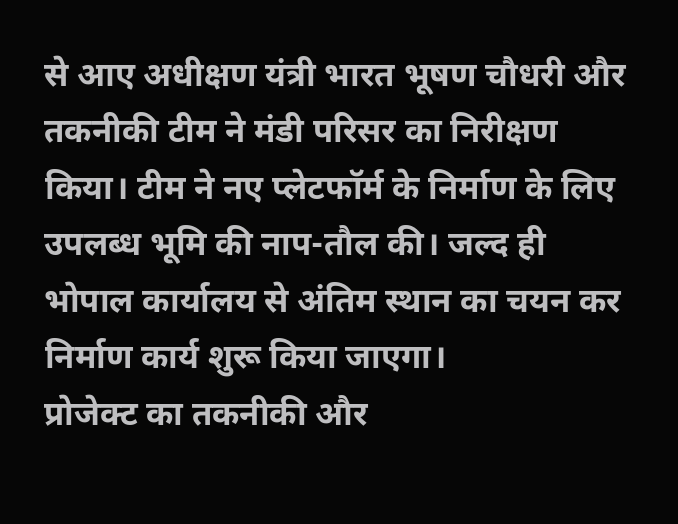से आए अधीक्षण यंत्री भारत भूषण चौधरी और तकनीकी टीम ने मंडी परिसर का निरीक्षण किया। टीम ने नए प्लेटफॉर्म के निर्माण के लिए उपलब्ध भूमि की नाप-तौल की। जल्द ही भोपाल कार्यालय से अंतिम स्थान का चयन कर निर्माण कार्य शुरू किया जाएगा।
प्रोजेक्ट का तकनीकी और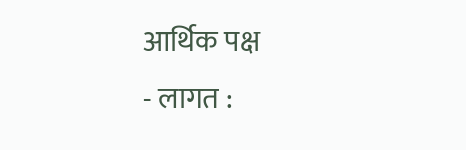आर्थिक पक्ष
- लागत :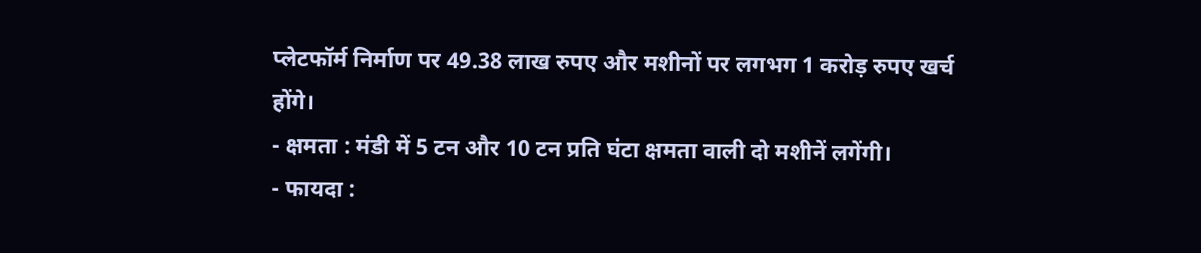प्लेटफॉर्म निर्माण पर 49.38 लाख रुपए और मशीनों पर लगभग 1 करोड़ रुपए खर्च होंगे।
- क्षमता : मंडी में 5 टन और 10 टन प्रति घंटा क्षमता वाली दो मशीनें लगेंगी।
- फायदा :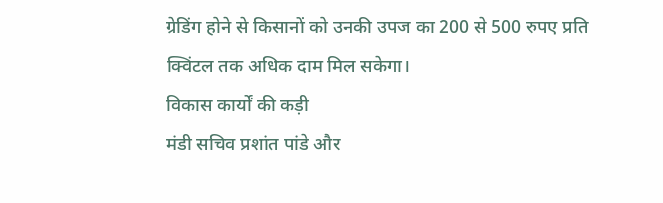ग्रेडिंग होने से किसानों को उनकी उपज का 200 से 500 रुपए प्रति क्विंटल तक अधिक दाम मिल सकेगा।
विकास कार्यों की कड़ी
मंडी सचिव प्रशांत पांडे और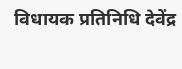विधायक प्रतिनिधि देवेंद्र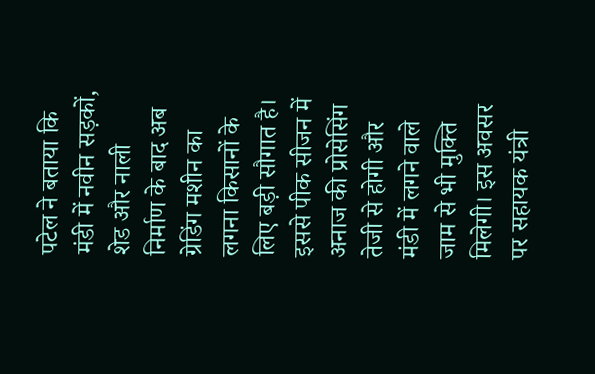पटेल ने बताया कि मंडी में नवीन सड़कों, शेड और नाली निर्माण के बाद अब ग्रेडिंग मशीन का लगना किसानों के लिए बड़ी सौगात है। इससे पीक सीजन में अनाज की प्रोसेसिंग तेजी से होगी और मंडी में लगने वाले जाम से भी मुक्ति मिलेगी। इस अवसर पर सहायक यंत्री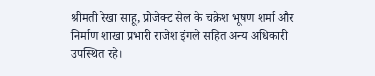श्रीमती रेखा साहू, प्रोजेक्ट सेल के चक्रेश भूषण शर्मा और निर्माण शाखा प्रभारी राजेश इंगले सहित अन्य अधिकारी उपस्थित रहे।